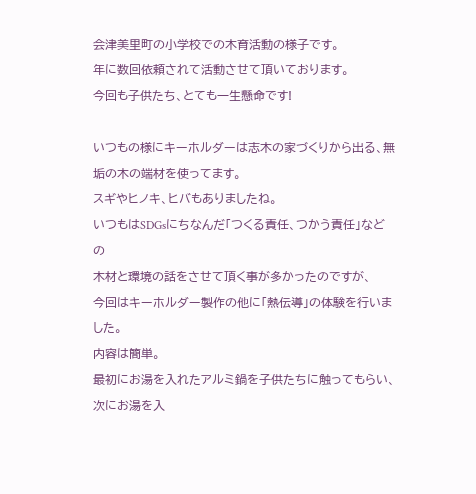会津美里町の小学校での木育活動の様子です。
年に数回依頼されて活動させて頂いております。
今回も子供たち、とても一生懸命です!

いつもの様にキーホルダーは志木の家づくりから出る、無垢の木の端材を使ってます。
スギやヒノキ、ヒバもありましたね。
いつもはSDGsにちなんだ「つくる責任、つかう責任」などの
木材と環境の話をさせて頂く事が多かったのですが、
今回はキーホルダー製作の他に「熱伝導」の体験を行いました。
内容は簡単。
最初にお湯を入れたアルミ鍋を子供たちに触ってもらい、
次にお湯を入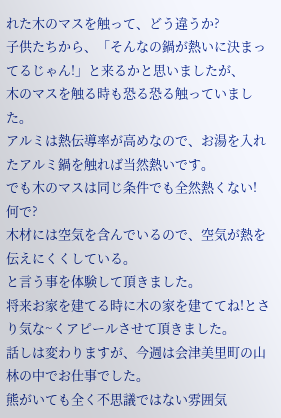れた木のマスを触って、どう違うか?
子供たちから、「そんなの鍋が熱いに決まってるじゃん!」と来るかと思いましたが、
木のマスを触る時も恐る恐る触っていました。
アルミは熱伝導率が高めなので、お湯を入れたアルミ鍋を触れば当然熱いです。
でも木のマスは同じ条件でも全然熱くない!
何で?
木材には空気を含んでいるので、空気が熱を伝えにくくしている。
と言う事を体験して頂きました。
将来お家を建てる時に木の家を建ててね!とさり気な~くアピールさせて頂きました。
話しは変わりますが、今週は会津美里町の山林の中でお仕事でした。
熊がいても全く不思議ではない雰囲気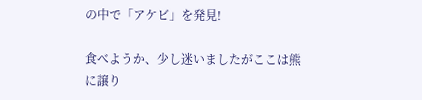の中で「アケビ」を発見!

食べようか、少し迷いましたがここは熊に譲り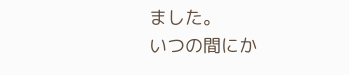ました。
いつの間にか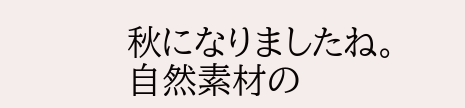秋になりましたね。
自然素材の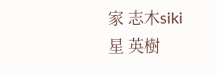家 志木siki
星 英樹